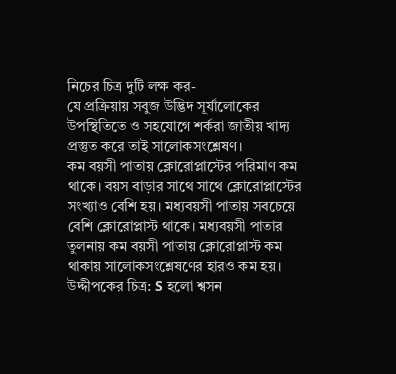নিচের চিত্র দুটি লক্ষ কর-
যে প্রক্রিয়ায় সবুজ উদ্ভিদ সূর্যালোকের উপস্থিতিতে ও সহযোগে শর্করা জাতীয় খাদ্য প্রস্তুত করে তাই সালোকসংশ্লেষণ।
কম বয়সী পাতায় ক্লোরোপ্লাস্টের পরিমাণ কম থাকে। বয়স বাড়ার সাথে সাথে ক্লোরোপ্লাস্টের সংখ্যাও বেশি হয়। মধ্যবয়সী পাতায় সবচেয়ে বেশি ক্লোরোপ্লাস্ট থাকে। মধ্যবয়সী পাতার তুলনায় কম বয়সী পাতায় ক্লোরোপ্লাস্ট কম থাকায় সালোকসংশ্লেষণের হারও কম হয়।
উদ্দীপকের চিত্র: S হলো শ্বসন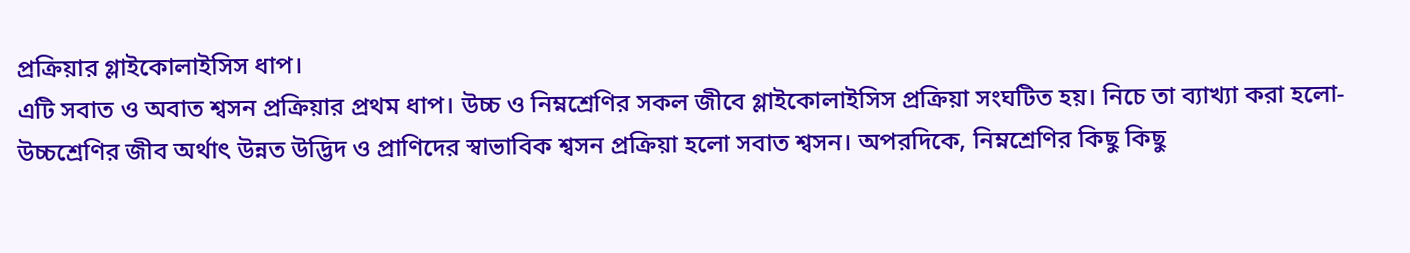প্রক্রিয়ার গ্লাইকোলাইসিস ধাপ।
এটি সবাত ও অবাত শ্বসন প্রক্রিয়ার প্রথম ধাপ। উচ্চ ও নিম্নশ্রেণির সকল জীবে গ্লাইকোলাইসিস প্রক্রিয়া সংঘটিত হয়। নিচে তা ব্যাখ্যা করা হলো-
উচ্চশ্রেণির জীব অর্থাৎ উন্নত উদ্ভিদ ও প্রাণিদের স্বাভাবিক শ্বসন প্রক্রিয়া হলো সবাত শ্বসন। অপরদিকে, নিম্নশ্রেণির কিছু কিছু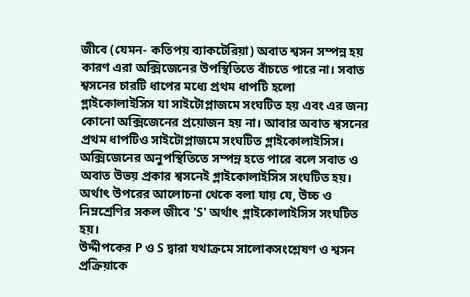জীবে (যেমন- কতিপয় ব্যাকটেরিয়া) অবাত শ্বসন সম্পন্ন হয় কারণ এরা অক্সিজেনের উপস্থিতিতে বাঁচতে পারে না। সবাত শ্বসনের চারটি ধাপের মধ্যে প্রথম ধাপটি হলো গ্লাইকোলাইসিস যা সাইটোপ্লাজমে সংঘটিত হয় এবং এর জন্য কোনো অক্সিজেনের প্রয়োজন হয় না। আবার অবাত শ্বসনের প্রথম ধাপটিও সাইটোপ্লাজমে সংঘটিত গ্লাইকোলাইসিস। অক্সিজেনের অনুপস্থিতিতে সম্পন্ন হতে পারে বলে সবাত ও অবাত উভয় প্রকার শ্বসনেই গ্লাইকোলাইসিস সংঘটিত হয়। অর্থাৎ উপরের আলোচনা থেকে বলা যায় যে, উচ্চ ও নিম্নশ্রেণির সকল জীবে 'S' অর্থাৎ গ্লাইকোলাইসিস সংঘটিত হয়।
উদ্দীপকের P ও S দ্বারা যথাক্রমে সালোকসংশ্লেষণ ও শ্বসন প্রক্রিয়াকে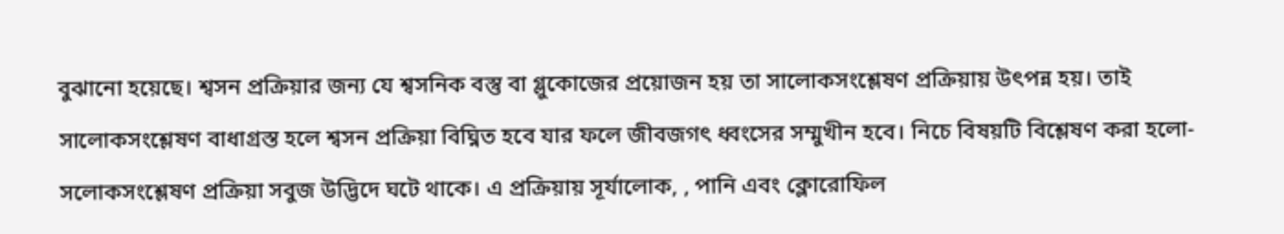বুঝানো হয়েছে। শ্বসন প্রক্রিয়ার জন্য যে শ্বসনিক বস্তু বা গ্লুকোজের প্রয়োজন হয় তা সালোকসংশ্লেষণ প্রক্রিয়ায় উৎপন্ন হয়। তাই সালোকসংশ্লেষণ বাধাগ্রস্ত হলে শ্বসন প্রক্রিয়া বিঘ্নিত হবে যার ফলে জীবজগৎ ধ্বংসের সম্মুখীন হবে। নিচে বিষয়টি বিশ্লেষণ করা হলো-সলোকসংশ্লেষণ প্রক্রিয়া সবুজ উদ্ভিদে ঘটে থাকে। এ প্রক্রিয়ায় সূর্যালোক, , পানি এবং ক্লোরোফিল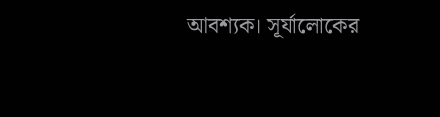আবশ্যক। সূর্যালোকের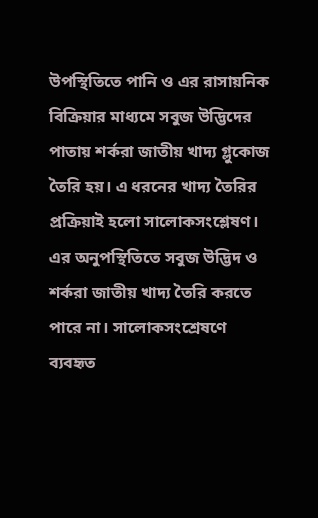উপস্থিতিতে পানি ও এর রাসায়নিক বিক্রিয়ার মাধ্যমে সবুজ উদ্ভিদের পাতায় শর্করা জাতীয় খাদ্য গ্লুকোজ তৈরি হয়। এ ধরনের খাদ্য তৈরির প্রক্রিয়াই হলো সালোকসংশ্লেষণ। এর অনুপস্থিতিতে সবুজ উদ্ভিদ ও শর্করা জাতীয় খাদ্য তৈরি করতে পারে না। সালোকসংশ্রেষণে ব্যবহৃত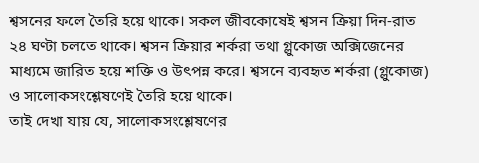শ্বসনের ফলে তৈরি হয়ে থাকে। সকল জীবকোষেই শ্বসন ক্রিয়া দিন-রাত ২৪ ঘণ্টা চলতে থাকে। শ্বসন ক্রিয়ার শর্করা তথা গ্লুকোজ অক্সিজেনের মাধ্যমে জারিত হয়ে শক্তি ও উৎপন্ন করে। শ্বসনে ব্যবহৃত শর্করা (গ্লুকোজ) ও সালোকসংশ্লেষণেই তৈরি হয়ে থাকে।
তাই দেখা যায় যে, সালোকসংশ্লেষণের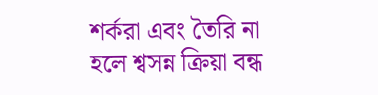শর্করা এবং তৈরি না হলে শ্বসন্ন ক্রিয়া বন্ধ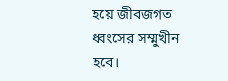হয়ে জীবজগত ধ্বংসের সম্মুখীন হবে।